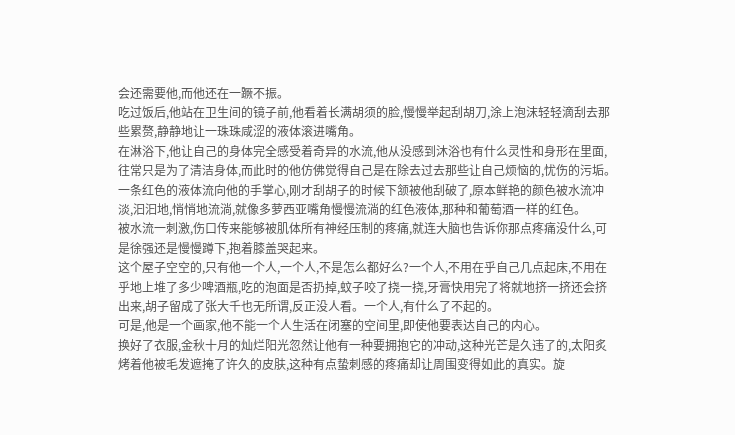会还需要他,而他还在一蹶不振。
吃过饭后,他站在卫生间的镜子前,他看着长满胡须的脸,慢慢举起刮胡刀,涂上泡沫轻轻滴刮去那些累赘,静静地让一珠珠咸涩的液体滚进嘴角。
在淋浴下,他让自己的身体完全感受着奇异的水流,他从没感到沐浴也有什么灵性和身形在里面,往常只是为了清洁身体,而此时的他仿佛觉得自己是在除去过去那些让自己烦恼的,忧伤的污垢。一条红色的液体流向他的手掌心,刚才刮胡子的时候下颔被他刮破了,原本鲜艳的颜色被水流冲淡,汩汩地,悄悄地流淌,就像多萝西亚嘴角慢慢流淌的红色液体,那种和葡萄酒一样的红色。
被水流一刺激,伤口传来能够被肌体所有神经压制的疼痛,就连大脑也告诉你那点疼痛没什么,可是徐强还是慢慢蹲下,抱着膝盖哭起来。
这个屋子空空的,只有他一个人,一个人,不是怎么都好么?一个人,不用在乎自己几点起床,不用在乎地上堆了多少啤酒瓶,吃的泡面是否扔掉,蚊子咬了挠一挠,牙膏快用完了将就地挤一挤还会挤出来,胡子留成了张大千也无所谓,反正没人看。一个人,有什么了不起的。
可是,他是一个画家,他不能一个人生活在闭塞的空间里,即使他要表达自己的内心。
换好了衣服,金秋十月的灿烂阳光忽然让他有一种要拥抱它的冲动,这种光芒是久违了的,太阳炙烤着他被毛发遮掩了许久的皮肤,这种有点蛰刺感的疼痛却让周围变得如此的真实。旋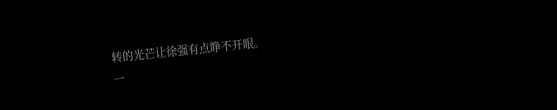转的光芒让徐强有点睁不开眼。
一